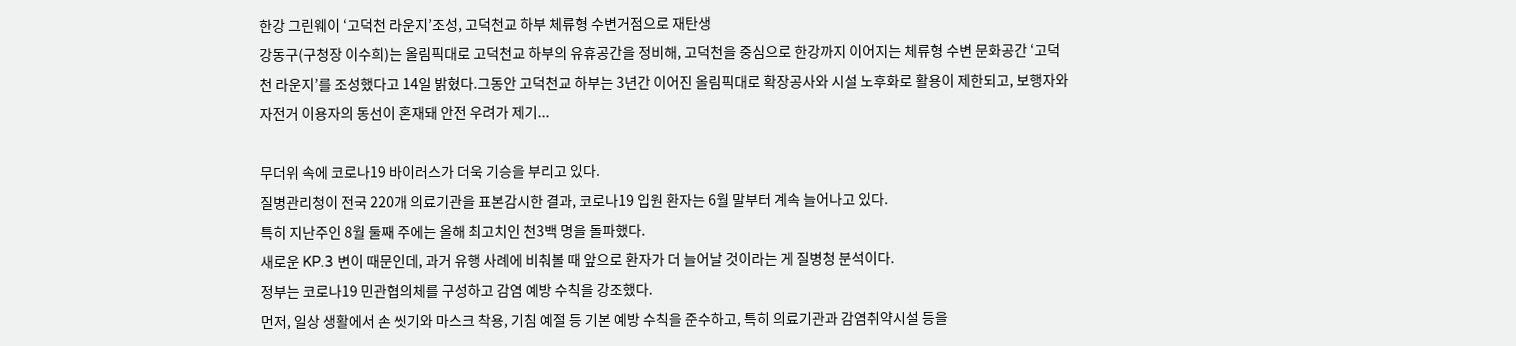한강 그린웨이 ‘고덕천 라운지’조성, 고덕천교 하부 체류형 수변거점으로 재탄생
강동구(구청장 이수희)는 올림픽대로 고덕천교 하부의 유휴공간을 정비해, 고덕천을 중심으로 한강까지 이어지는 체류형 수변 문화공간 ‘고덕천 라운지’를 조성했다고 14일 밝혔다.그동안 고덕천교 하부는 3년간 이어진 올림픽대로 확장공사와 시설 노후화로 활용이 제한되고, 보행자와 자전거 이용자의 동선이 혼재돼 안전 우려가 제기...

무더위 속에 코로나19 바이러스가 더욱 기승을 부리고 있다.
질병관리청이 전국 220개 의료기관을 표본감시한 결과, 코로나19 입원 환자는 6월 말부터 계속 늘어나고 있다.
특히 지난주인 8월 둘째 주에는 올해 최고치인 천3백 명을 돌파했다.
새로운 KP.3 변이 때문인데, 과거 유행 사례에 비춰볼 때 앞으로 환자가 더 늘어날 것이라는 게 질병청 분석이다.
정부는 코로나19 민관협의체를 구성하고 감염 예방 수칙을 강조했다.
먼저, 일상 생활에서 손 씻기와 마스크 착용, 기침 예절 등 기본 예방 수칙을 준수하고, 특히 의료기관과 감염취약시설 등을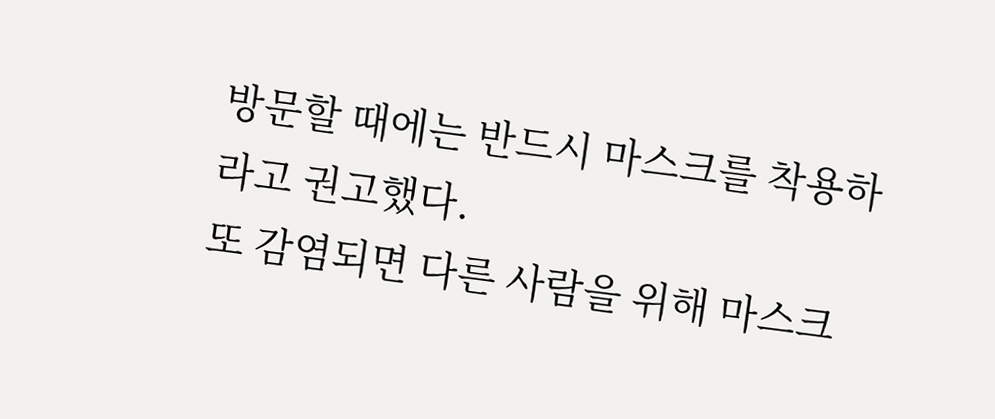방문할 때에는 반드시 마스크를 착용하라고 권고했다.
또 감염되면 다른 사람을 위해 마스크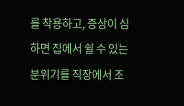를 착용하고, 증상이 심하면 집에서 쉴 수 있는 분위기를 직장에서 조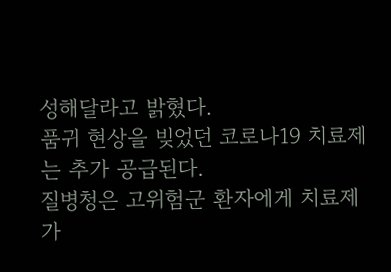성해달라고 밝혔다.
품귀 현상을 빚었던 코로나19 치료제는 추가 공급된다.
질병청은 고위험군 환자에게 치료제가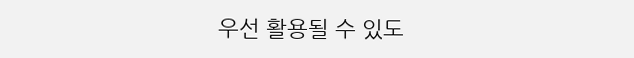우선 활용될 수 있도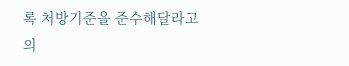록 처방기준을 준수해달라고 의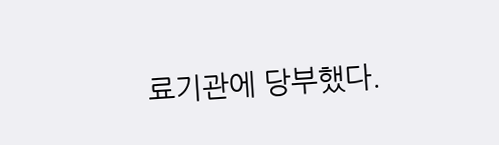료기관에 당부했다.